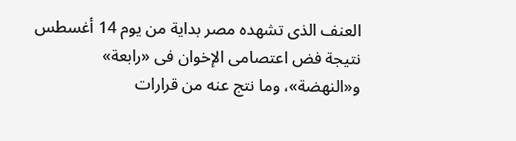العنف الذى تشهده مصر بداية من يوم 14 أغسطس نتيجة فض اعتصامى الإخوان فى «رابعة» و«النهضة»، وما نتج عنه من قرارات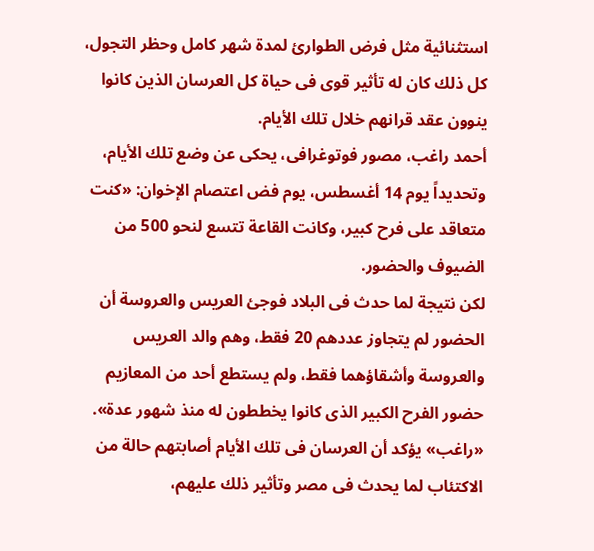استثنائية مثل فرض الطوارئ لمدة شهر كامل وحظر التجول، كل ذلك كان له تأثير قوى فى حياة كل العرسان الذين كانوا ينوون عقد قرانهم خلال تلك الأيام.
أحمد راغب، مصور فوتوغرافى، يحكى عن وضع تلك الأيام، وتحديداً يوم 14 أغسطس، يوم فض اعتصام الإخوان: «كنت متعاقد على فرح كبير، وكانت القاعة تتسع لنحو 500 من الضيوف والحضور.
لكن نتيجة لما حدث فى البلاد فوجئ العريس والعروسة أن الحضور لم يتجاوز عددهم 20 فقط، وهم والد العريس والعروسة وأشقاؤهما فقط، ولم يستطع أحد من المعازيم حضور الفرح الكبير الذى كانوا يخططون له منذ شهور عدة».
«راغب» يؤكد أن العرسان فى تلك الأيام أصابتهم حالة من الاكتئاب لما يحدث فى مصر وتأثير ذلك عليهم،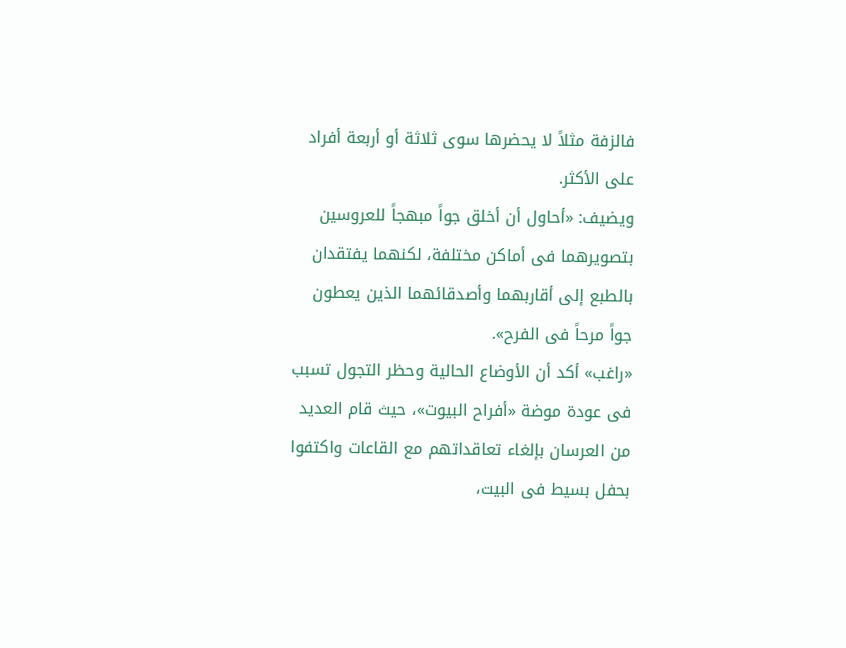فالزفة مثلاً لا يحضرها سوى ثلاثة أو أربعة أفراد على الأكثر.
ويضيف: «أحاول أن أخلق جواً مبهجاً للعروسين بتصويرهما فى أماكن مختلفة، لكنهما يفتقدان بالطبع إلى أقاربهما وأصدقائهما الذين يعطون جواً مرحاً فى الفرح».
«راغب» أكد أن الأوضاع الحالية وحظر التجول تسبب فى عودة موضة «أفراح البيوت»، حيث قام العديد من العرسان بإلغاء تعاقداتهم مع القاعات واكتفوا بحفل بسيط فى البيت،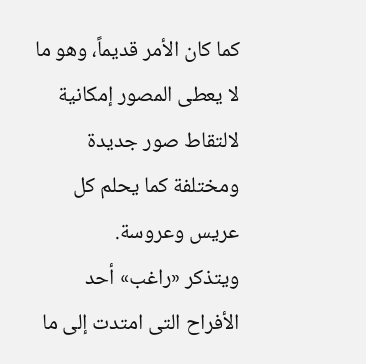كما كان الأمر قديماً، وهو ما لا يعطى المصور إمكانية لالتقاط صور جديدة ومختلفة كما يحلم كل عريس وعروسة.
ويتذكر «راغب» أحد الأفراح التى امتدت إلى ما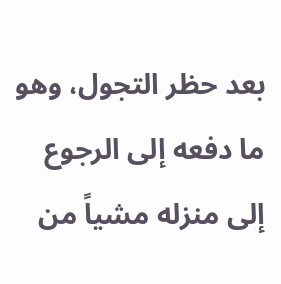بعد حظر التجول، وهو ما دفعه إلى الرجوع إلى منزله مشياً من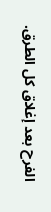الفرح بعد إغلاق كل الطرق.